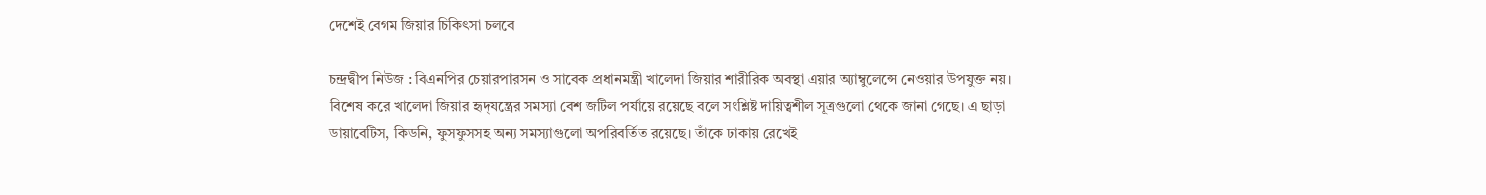দেশেই বেগম জিয়ার চিকিৎসা চলবে

চন্দ্রদ্বীপ নিউজ : বিএনপির চেয়ারপারসন ও সাবেক প্রধানমন্ত্রী খালেদা জিয়ার শারীরিক অবস্থা এয়ার অ্যাম্বুলেন্সে নেওয়ার উপযুক্ত নয়। বিশেষ করে খালেদা জিয়ার হৃদ্‌যন্ত্রের সমস্যা বেশ জটিল পর্যায়ে রয়েছে বলে সংশ্লিষ্ট দায়িত্বশীল সূত্রগুলো থেকে জানা গেছে। এ ছাড়া ডায়াবেটিস, কিডনি, ফুসফুসসহ অন্য সমস্যাগুলো অপরিবর্তিত রয়েছে। তাঁকে ঢাকায় রেখেই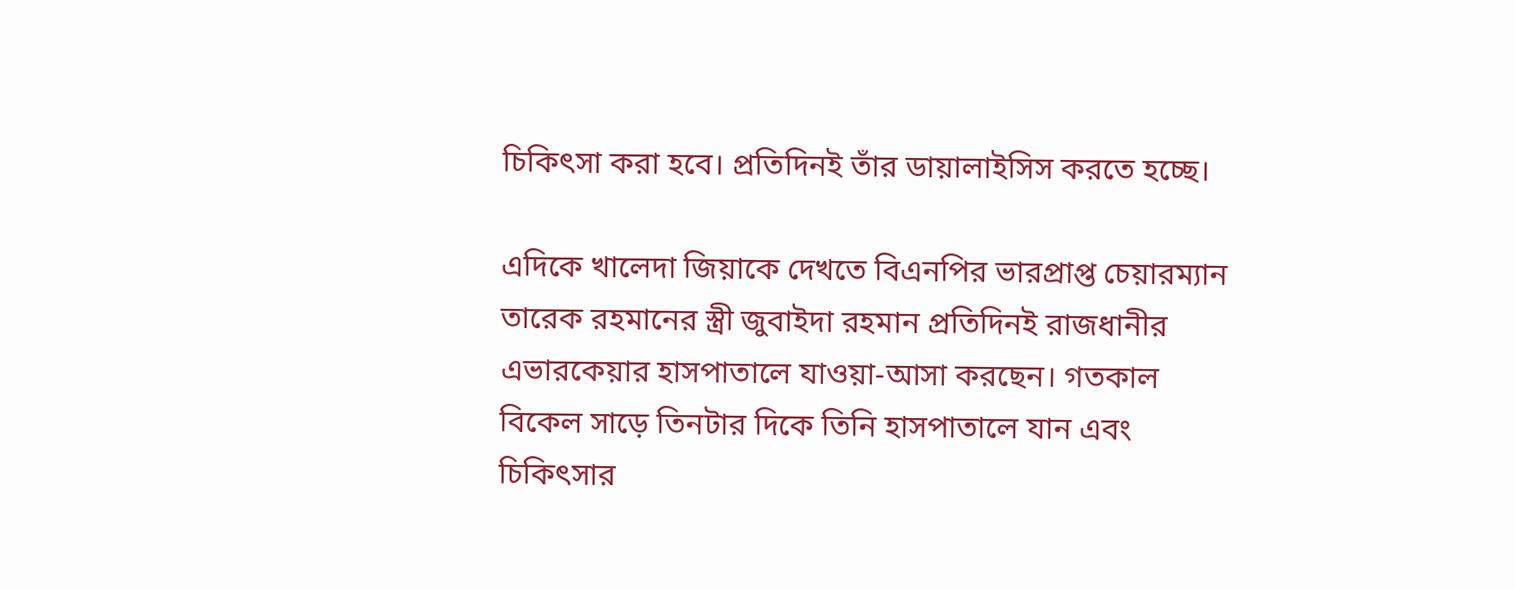চিকিৎসা করা হবে। প্রতিদিনই তাঁর ডায়ালাইসিস করতে হচ্ছে।

এদিকে খালেদা জিয়াকে দেখতে বিএনপির ভারপ্রাপ্ত চেয়ারম্যান তারেক রহমানের স্ত্রী জুবাইদা রহমান প্রতিদিনই রাজধানীর এভারকেয়ার হাসপাতালে যাওয়া-আসা করছেন। গতকাল বিকেল সাড়ে তিনটার দিকে তিনি হাসপাতালে যান এবং চিকিৎসার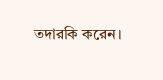তদারকি করেন।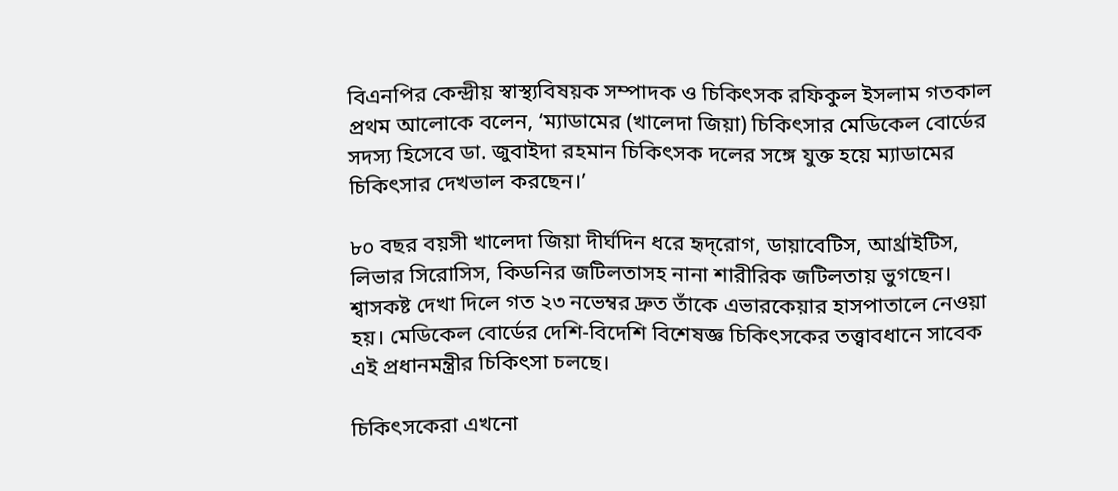বিএনপির কেন্দ্রীয় স্বাস্থ্যবিষয়ক সম্পাদক ও চিকিৎসক রফিকুল ইসলাম গতকাল প্রথম আলোকে বলেন, ‘ম্যাডামের (খালেদা জিয়া) চিকিৎসার মেডিকেল বোর্ডের সদস্য হিসেবে ডা. জুবাইদা রহমান চিকিৎসক দলের সঙ্গে যুক্ত হয়ে ম্যাডামের চিকিৎসার দেখভাল করছেন।’

৮০ বছর বয়সী খালেদা জিয়া দীর্ঘদিন ধরে হৃদ্‌রোগ, ডায়াবেটিস, আর্থ্রাইটিস, লিভার সিরোসিস, কিডনির জটিলতাসহ নানা শারীরিক জটিলতায় ভুগছেন। শ্বাসকষ্ট দেখা দিলে গত ২৩ নভেম্বর দ্রুত তাঁকে এভারকেয়ার হাসপাতালে নেওয়া হয়। মেডিকেল বোর্ডের দেশি-বিদেশি বিশেষজ্ঞ চিকিৎসকের তত্ত্বাবধানে সাবেক এই প্রধানমন্ত্রীর চিকিৎসা চলছে।

চিকিৎসকেরা এখনো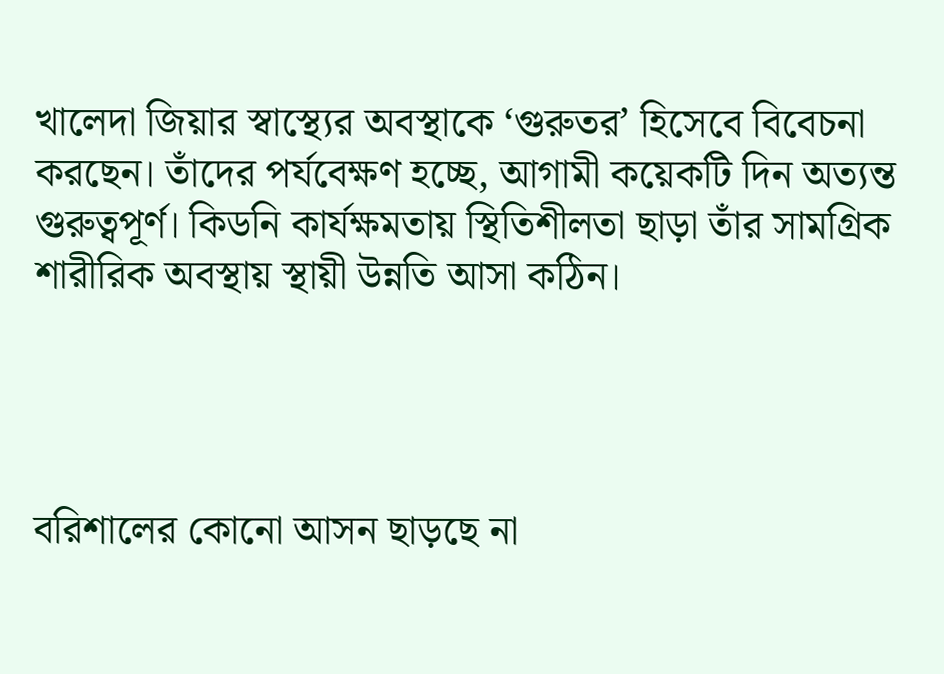খালেদা জিয়ার স্বাস্থ্যের অবস্থাকে ‘গুরুতর’ হিসেবে বিবেচনা করছেন। তাঁদের পর্যবেক্ষণ হচ্ছে, আগামী কয়েকটি দিন অত্যন্ত গুরুত্বপূর্ণ। কিডনি কার্যক্ষমতায় স্থিতিশীলতা ছাড়া তাঁর সামগ্রিক শারীরিক অবস্থায় স্থায়ী উন্নতি আসা কঠিন।




বরিশালের কোনো আসন ছাড়ছে না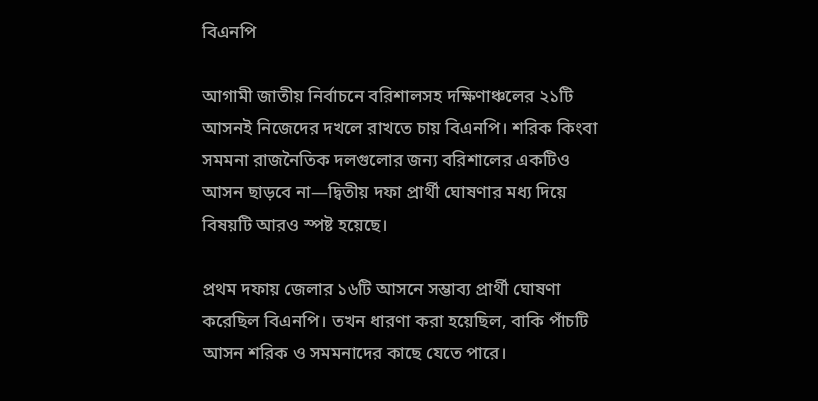বিএনপি

আগামী জাতীয় নির্বাচনে বরিশালসহ দক্ষিণাঞ্চলের ২১টি আসনই নিজেদের দখলে রাখতে চায় বিএনপি। শরিক কিংবা সমমনা রাজনৈতিক দলগুলোর জন্য বরিশালের একটিও আসন ছাড়বে না—দ্বিতীয় দফা প্রার্থী ঘোষণার মধ্য দিয়ে বিষয়টি আরও স্পষ্ট হয়েছে।

প্রথম দফায় জেলার ১৬টি আসনে সম্ভাব্য প্রার্থী ঘোষণা করেছিল বিএনপি। তখন ধারণা করা হয়েছিল, বাকি পাঁচটি আসন শরিক ও সমমনাদের কাছে যেতে পারে।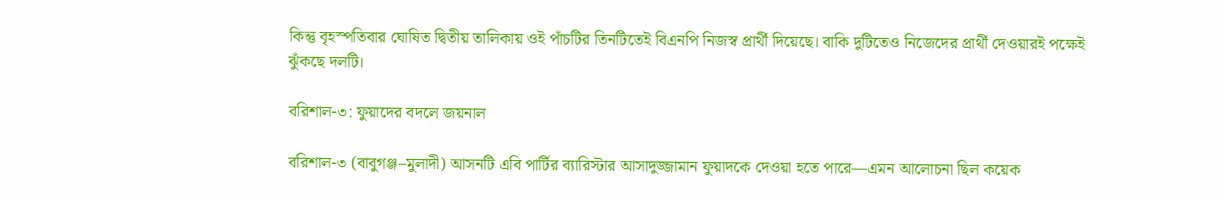কিন্তু বৃহস্পতিবার ঘোষিত দ্বিতীয় তালিকায় ওই পাঁচটির তিনটিতেই বিএনপি নিজস্ব প্রার্থী দিয়েছে। বাকি দুটিতেও নিজেদের প্রার্থী দেওয়ারই পক্ষেই ঝুঁকছে দলটি।

বরিশাল-৩: ফুয়াদের বদলে জয়নাল

বরিশাল-৩ (বাবুগঞ্জ–মুলাদী) আসনটি এবি পার্টির ব্যারিস্টার আসাদুজ্জামান ফুয়াদকে দেওয়া হতে পারে—এমন আলোচনা ছিল কয়েক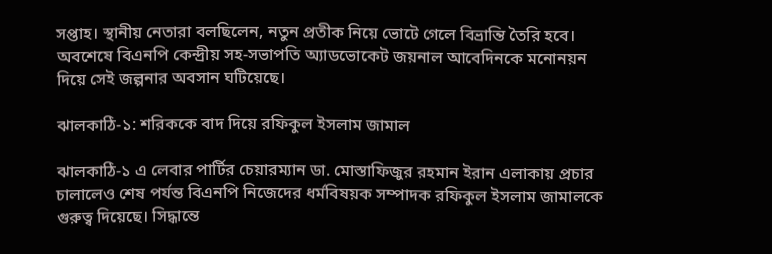সপ্তাহ। স্থানীয় নেতারা বলছিলেন, নতুন প্রতীক নিয়ে ভোটে গেলে বিভ্রান্তি তৈরি হবে। অবশেষে বিএনপি কেন্দ্রীয় সহ-সভাপতি অ্যাডভোকেট জয়নাল আবেদিনকে মনোনয়ন দিয়ে সেই জল্পনার অবসান ঘটিয়েছে।

ঝালকাঠি-১: শরিককে বাদ দিয়ে রফিকুল ইসলাম জামাল

ঝালকাঠি-১ এ লেবার পার্টির চেয়ারম্যান ডা. মোস্তাফিজুর রহমান ইরান এলাকায় প্রচার চালালেও শেষ পর্যন্ত বিএনপি নিজেদের ধর্মবিষয়ক সম্পাদক রফিকুল ইসলাম জামালকে গুরুত্ব দিয়েছে। সিদ্ধান্তে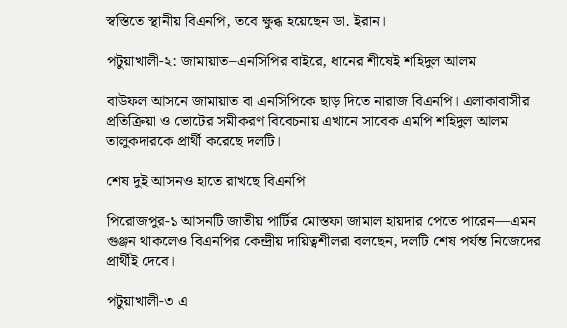স্বস্তিতে স্থানীয় বিএনপি, তবে ক্ষুব্ধ হয়েছেন ডা. ইরান।

পটুয়াখালী-২: জামায়াত–এনসিপির বাইরে, ধানের শীষেই শহিদুল আলম

বাউফল আসনে জামায়াত বা এনসিপিকে ছাড় দিতে নারাজ বিএনপি। এলাকাবাসীর প্রতিক্রিয়া ও ভোটের সমীকরণ বিবেচনায় এখানে সাবেক এমপি শহিদুল আলম তালুকদারকে প্রার্থী করেছে দলটি।

শেষ দুই আসনও হাতে রাখছে বিএনপি

পিরোজপুর-১ আসনটি জাতীয় পার্টির মোস্তফা জামাল হায়দার পেতে পারেন—এমন গুঞ্জন থাকলেও বিএনপির কেন্দ্রীয় দায়িত্বশীলরা বলছেন, দলটি শেষ পর্যন্ত নিজেদের প্রার্থীই দেবে।

পটুয়াখালী-৩ এ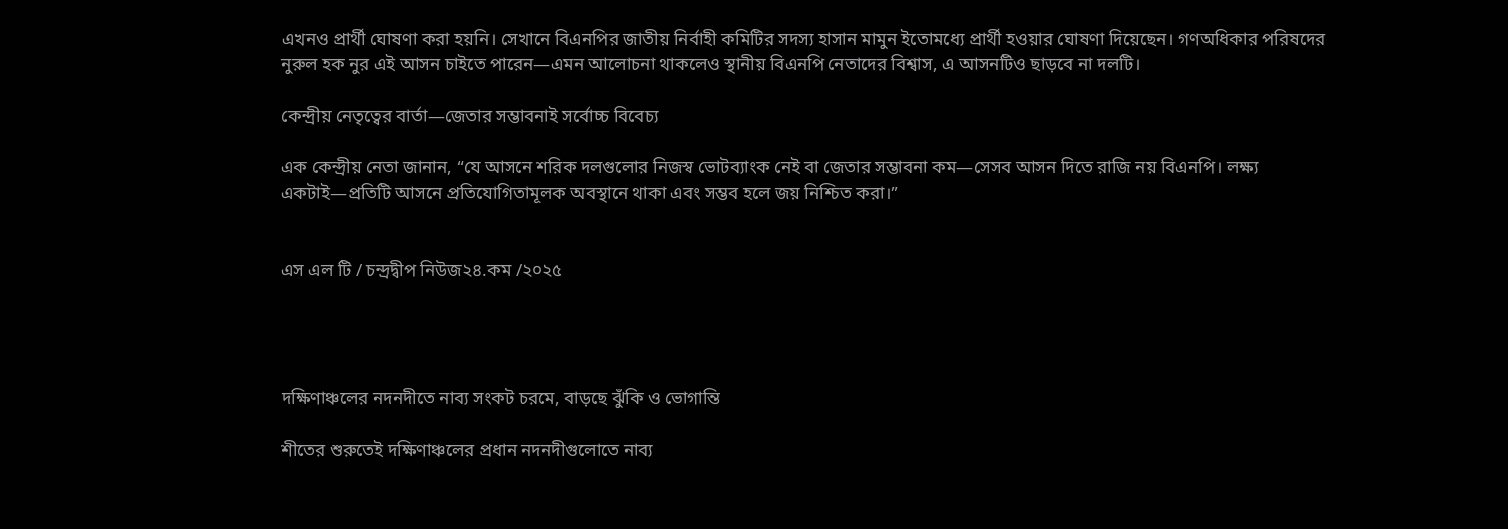এখনও প্রার্থী ঘোষণা করা হয়নি। সেখানে বিএনপির জাতীয় নির্বাহী কমিটির সদস্য হাসান মামুন ইতোমধ্যে প্রার্থী হওয়ার ঘোষণা দিয়েছেন। গণঅধিকার পরিষদের নুরুল হক নুর এই আসন চাইতে পারেন—এমন আলোচনা থাকলেও স্থানীয় বিএনপি নেতাদের বিশ্বাস, এ আসনটিও ছাড়বে না দলটি।

কেন্দ্রীয় নেতৃত্বের বার্তা—জেতার সম্ভাবনাই সর্বোচ্চ বিবেচ্য

এক কেন্দ্রীয় নেতা জানান, “যে আসনে শরিক দলগুলোর নিজস্ব ভোটব্যাংক নেই বা জেতার সম্ভাবনা কম—সেসব আসন দিতে রাজি নয় বিএনপি। লক্ষ্য একটাই—প্রতিটি আসনে প্রতিযোগিতামূলক অবস্থানে থাকা এবং সম্ভব হলে জয় নিশ্চিত করা।”


এস এল টি / চন্দ্রদ্বীপ নিউজ২৪.কম /২০২৫




দক্ষিণাঞ্চলের নদনদীতে নাব্য সংকট চরমে, বাড়ছে ঝুঁকি ও ভোগান্তি

শীতের শুরুতেই দক্ষিণাঞ্চলের প্রধান নদনদীগুলোতে নাব্য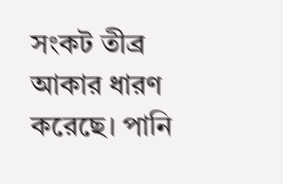সংকট তীব্র আকার ধারণ করেছে। পানি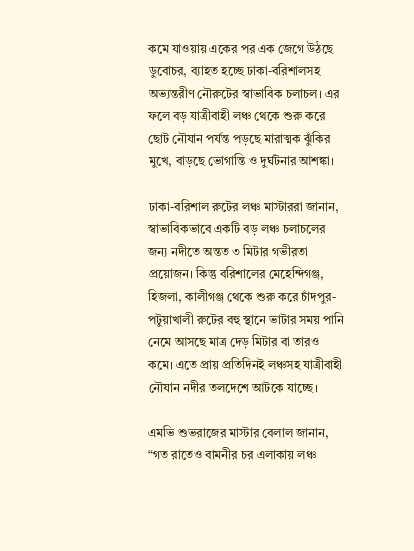কমে যাওয়ায় একের পর এক জেগে উঠছে ডুবোচর, ব্যাহত হচ্ছে ঢাকা-বরিশালসহ অভ্যন্তরীণ নৌরুটের স্বাভাবিক চলাচল। এর ফলে বড় যাত্রীবাহী লঞ্চ থেকে শুরু করে ছোট নৌযান পর্যন্ত পড়ছে মারাত্মক ঝুঁকির মুখে, বাড়ছে ভোগান্তি ও দুর্ঘটনার আশঙ্কা।

ঢাকা-বরিশাল রুটের লঞ্চ মাস্টাররা জানান, স্বাভাবিকভাবে একটি বড় লঞ্চ চলাচলের জন্য নদীতে অন্তত ৩ মিটার গভীরতা প্রয়োজন। কিন্তু বরিশালের মেহেন্দিগঞ্জ, হিজলা, কালীগঞ্জ থেকে শুরু করে চাঁদপুর-পটুয়াখালী রুটের বহু স্থানে ভাটার সময় পানি নেমে আসছে মাত্র দেড় মিটার বা তারও কমে। এতে প্রায় প্রতিদিনই লঞ্চসহ যাত্রীবাহী নৌযান নদীর তলদেশে আটকে যাচ্ছে।

এমভি শুভরাজের মাস্টার বেলাল জানান, “গত রাতেও বামনীর চর এলাকায় লঞ্চ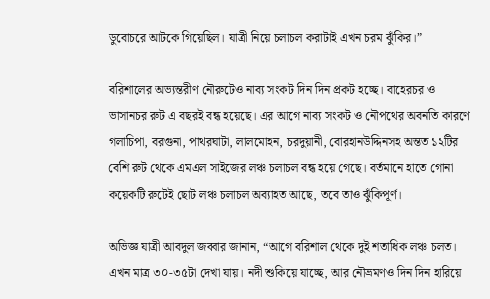ডুবোচরে আটকে গিয়েছিল। যাত্রী নিয়ে চলাচল করাটাই এখন চরম ঝুঁকির।”

বরিশালের অভ্যন্তরীণ নৌরুটেও নাব্য সংকট দিন দিন প্রকট হচ্ছে। বাহেরচর ও ভাসানচর রুট এ বছরই বন্ধ হয়েছে। এর আগে নাব্য সংকট ও নৌপথের অবনতি কারণে গলাচিপা, বরগুনা, পাথরঘাটা, লালমোহন, চরদুয়ানী, বোরহানউদ্দিনসহ অন্তত ১২টির বেশি রুট থেকে এমএল সাইজের লঞ্চ চলাচল বন্ধ হয়ে গেছে। বর্তমানে হাতে গোনা কয়েকটি রুটেই ছোট লঞ্চ চলাচল অব্যাহত আছে, তবে তাও ঝুঁকিপূর্ণ।

অভিজ্ঞ যাত্রী আবদুল জব্বার জানান, “আগে বরিশাল থেকে দুই শতাধিক লঞ্চ চলত। এখন মাত্র ৩০-৩৫টা দেখা যায়। নদী শুকিয়ে যাচ্ছে, আর নৌভ্রমণও দিন দিন হারিয়ে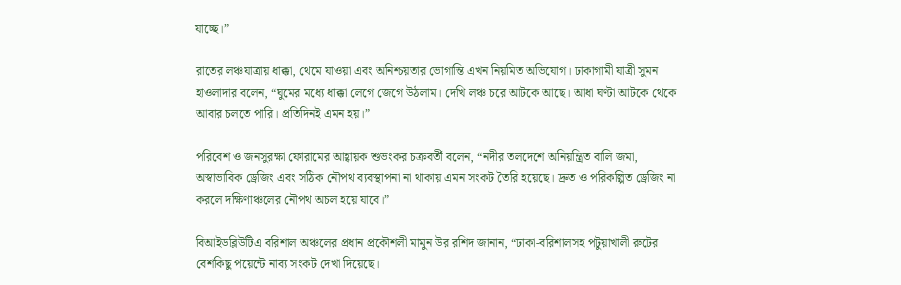যাচ্ছে।”

রাতের লঞ্চযাত্রায় ধাক্কা, থেমে যাওয়া এবং অনিশ্চয়তার ভোগান্তি এখন নিয়মিত অভিযোগ। ঢাকাগামী যাত্রী সুমন হাওলাদার বলেন, “ঘুমের মধ্যে ধাক্কা লেগে জেগে উঠলাম। দেখি লঞ্চ চরে আটকে আছে। আধা ঘণ্টা আটকে থেকে আবার চলতে পারি। প্রতিদিনই এমন হয়।”

পরিবেশ ও জনসুরক্ষা ফোরামের আহ্বায়ক শুভংকর চক্রবর্তী বলেন, “নদীর তলদেশে অনিয়ন্ত্রিত বালি জমা, অস্বাভাবিক ড্রেজিং এবং সঠিক নৌপথ ব্যবস্থাপনা না থাকায় এমন সংকট তৈরি হয়েছে। দ্রুত ও পরিকল্পিত ড্রেজিং না করলে দক্ষিণাঞ্চলের নৌপথ অচল হয়ে যাবে।”

বিআইডব্লিউটিএ বরিশাল অঞ্চলের প্রধান প্রকৌশলী মামুন উর রশিদ জানান, “ঢাকা-বরিশালসহ পটুয়াখালী রুটের বেশকিছু পয়েন্টে নাব্য সংকট দেখা দিয়েছে।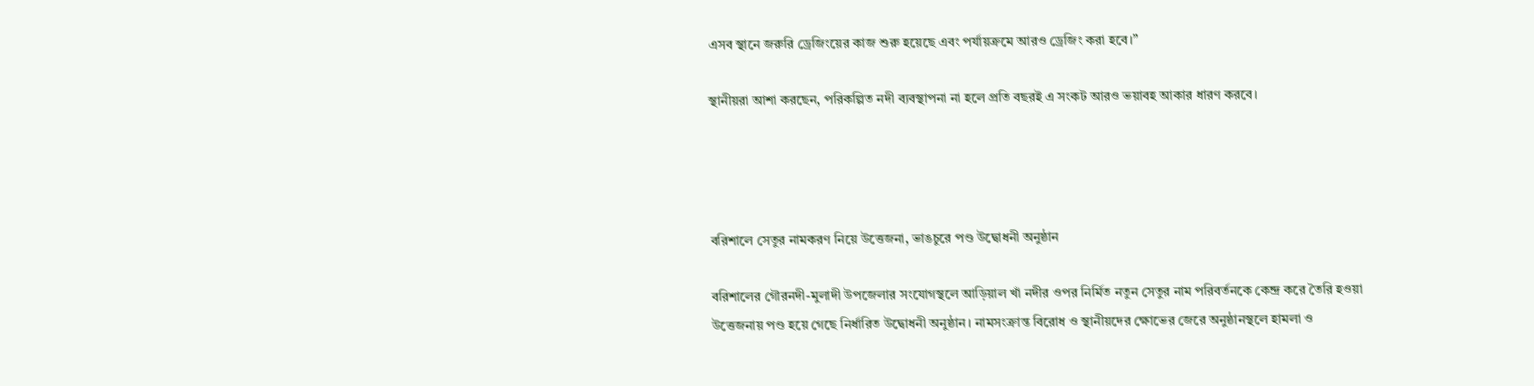এসব স্থানে জরুরি ড্রেজিংয়ের কাজ শুরু হয়েছে এবং পর্যায়ক্রমে আরও ড্রেজিং করা হবে।”

স্থানীয়রা আশা করছেন, পরিকল্পিত নদী ব্যবস্থাপনা না হলে প্রতি বছরই এ সংকট আরও ভয়াবহ আকার ধারণ করবে।




বরিশালে সেতুর নামকরণ নিয়ে উত্তেজনা, ভাঙচুরে পণ্ড উদ্বোধনী অনুষ্ঠান

বরিশালের গৌরনদী-মুলাদী উপজেলার সংযোগস্থলে আড়িয়াল খাঁ নদীর ওপর নির্মিত নতুন সেতুর নাম পরিবর্তনকে কেন্দ্র করে তৈরি হওয়া উত্তেজনায় পণ্ড হয়ে গেছে নির্ধারিত উদ্বোধনী অনুষ্ঠান। নামসংক্রান্ত বিরোধ ও স্থানীয়দের ক্ষোভের জেরে অনুষ্ঠানস্থলে হামলা ও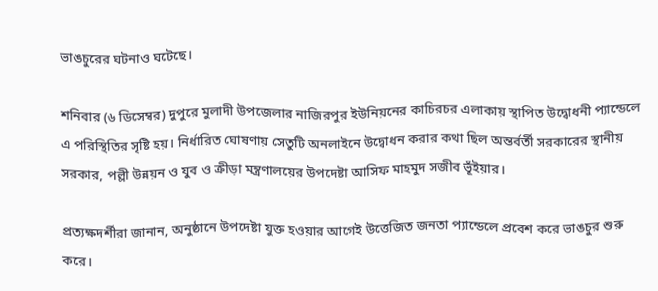ভাঙচুরের ঘটনাও ঘটেছে।

শনিবার (৬ ডিসেম্বর) দুপুরে মুলাদী উপজেলার নাজিরপুর ইউনিয়নের কাচিরচর এলাকায় স্থাপিত উদ্বোধনী প্যান্ডেলে এ পরিস্থিতির সৃষ্টি হয়। নির্ধারিত ঘোষণায় সেতুটি অনলাইনে উদ্বোধন করার কথা ছিল অন্তর্বর্তী সরকারের স্থানীয় সরকার, পল্লী উন্নয়ন ও যুব ও ক্রীড়া মন্ত্রণালয়ের উপদেষ্টা আসিফ মাহমুদ সজীব ভূঁইয়ার।

প্রত্যক্ষদর্শীরা জানান, অনুষ্ঠানে উপদেষ্টা যুক্ত হওয়ার আগেই উত্তেজিত জনতা প্যান্ডেলে প্রবেশ করে ভাঙচুর শুরু করে।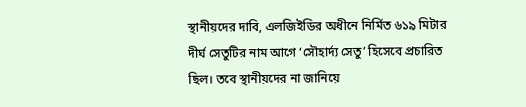স্থানীয়দের দাবি, এলজিইডির অধীনে নির্মিত ৬১৯ মিটার দীর্ঘ সেতুটির নাম আগে ‘সৌহার্দ্য সেতু’ হিসেবে প্রচারিত ছিল। তবে স্থানীয়দের না জানিয়ে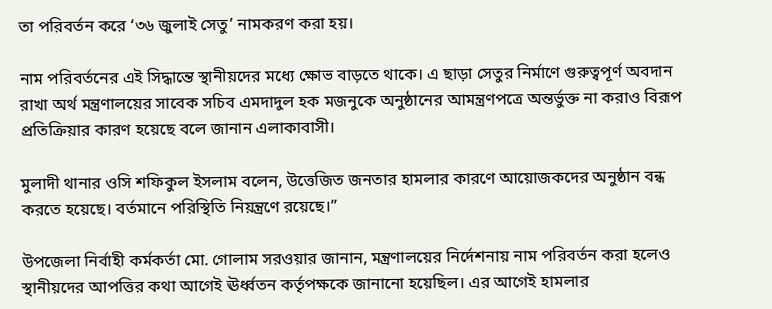তা পরিবর্তন করে ‘৩৬ জুলাই সেতু’ নামকরণ করা হয়।

নাম পরিবর্তনের এই সিদ্ধান্তে স্থানীয়দের মধ্যে ক্ষোভ বাড়তে থাকে। এ ছাড়া সেতুর নির্মাণে গুরুত্বপূর্ণ অবদান রাখা অর্থ মন্ত্রণালয়ের সাবেক সচিব এমদাদুল হক মজনুকে অনুষ্ঠানের আমন্ত্রণপত্রে অন্তর্ভুক্ত না করাও বিরূপ প্রতিক্রিয়ার কারণ হয়েছে বলে জানান এলাকাবাসী।

মুলাদী থানার ওসি শফিকুল ইসলাম বলেন, উত্তেজিত জনতার হামলার কারণে আয়োজকদের অনুষ্ঠান বন্ধ করতে হয়েছে। বর্তমানে পরিস্থিতি নিয়ন্ত্রণে রয়েছে।”

উপজেলা নির্বাহী কর্মকর্তা মো. গোলাম সরওয়ার জানান, মন্ত্রণালয়ের নির্দেশনায় নাম পরিবর্তন করা হলেও স্থানীয়দের আপত্তির কথা আগেই ঊর্ধ্বতন কর্তৃপক্ষকে জানানো হয়েছিল। এর আগেই হামলার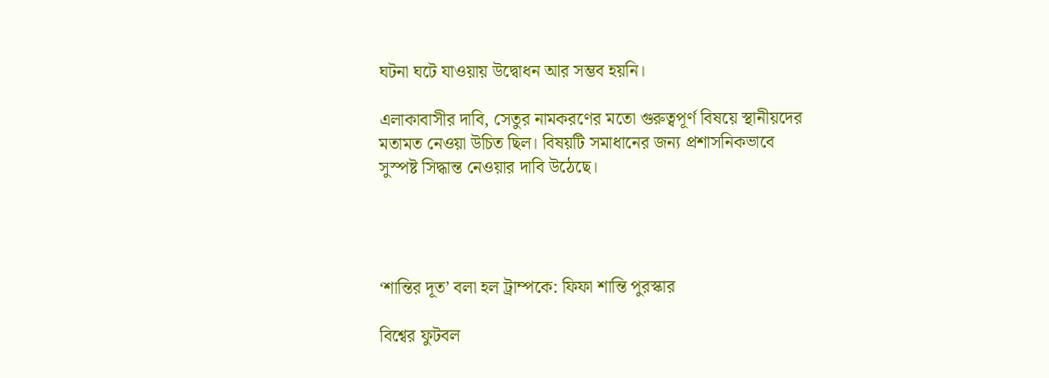ঘটনা ঘটে যাওয়ায় উদ্বোধন আর সম্ভব হয়নি।

এলাকাবাসীর দাবি, সেতুর নামকরণের মতো গুরুত্বপূর্ণ বিষয়ে স্থানীয়দের মতামত নেওয়া উচিত ছিল। বিষয়টি সমাধানের জন্য প্রশাসনিকভাবে সুস্পষ্ট সিদ্ধান্ত নেওয়ার দাবি উঠেছে।




‘শান্তির দূত’ বলা হল ট্রাম্পকে: ফিফা শান্তি পুরস্কার

বিশ্বের ফুটবল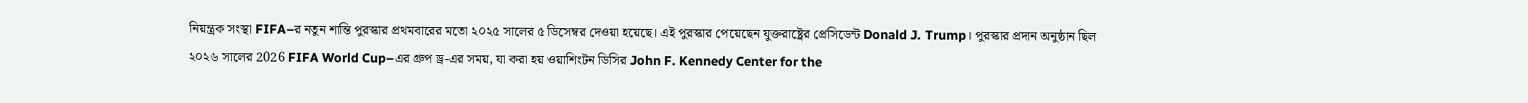নিয়ন্ত্রক সংস্থা FIFA–র নতুন শান্তি পুরস্কার প্রথমবারের মতো ২০২৫ সালের ৫ ডিসেম্বর দেওয়া হয়েছে। এই পুরস্কার পেয়েছেন যুক্তরাষ্ট্রের প্রেসিডেন্ট Donald J. Trump। পুরস্কার প্রদান অনুষ্ঠান ছিল ২০২৬ সালের 2026 FIFA World Cup–এর গ্রুপ ড্র-এর সময়, যা করা হয় ওয়াশিংটন ডিসির John F. Kennedy Center for the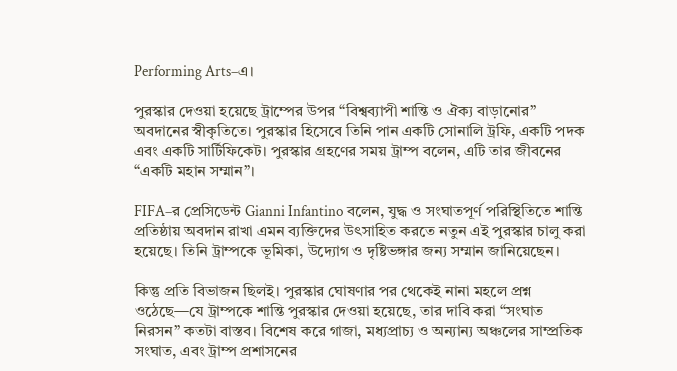Performing Arts–এ।

পুরস্কার দেওয়া হয়েছে ট্রাম্পের উপর “বিশ্বব্যাপী শান্তি ও ঐক্য বাড়ানোর” অবদানের স্বীকৃতিতে। পুরস্কার হিসেবে তিনি পান একটি সোনালি ট্রফি, একটি পদক এবং একটি সার্টিফিকেট। পুরস্কার গ্রহণের সময় ট্রাম্প বলেন, এটি তার জীবনের “একটি মহান সম্মান”।

FIFA–র প্রেসিডেন্ট Gianni Infantino বলেন, যুদ্ধ ও সংঘাতপূর্ণ পরিস্থিতিতে শান্তি প্রতিষ্ঠায় অবদান রাখা এমন ব্যক্তিদের উৎসাহিত করতে নতুন এই পুরস্কার চালু করা হয়েছে। তিনি ট্রাম্পকে ভূমিকা, উদ্যোগ ও দৃষ্টিভঙ্গার জন্য সম্মান জানিয়েছেন।

কিন্তু প্রতি বিভাজন ছিলই। পুরস্কার ঘোষণার পর থেকেই নানা মহলে প্রশ্ন ওঠেছে—যে ট্রাম্পকে শান্তি পুরস্কার দেওয়া হয়েছে, তার দাবি করা “সংঘাত নিরসন” কতটা বাস্তব। বিশেষ করে গাজা, মধ্যপ্রাচ্য ও অন্যান্য অঞ্চলের সাম্প্রতিক সংঘাত, এবং ট্রাম্প প্রশাসনের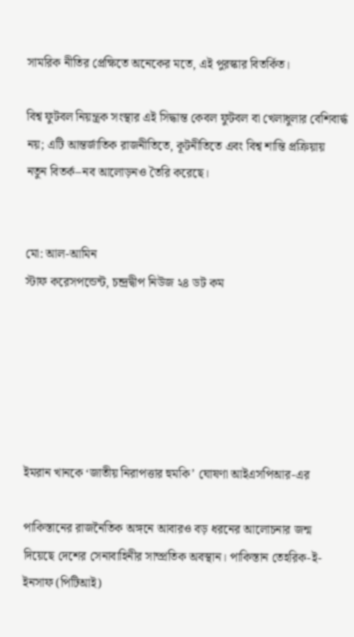সামরিক নীতির প্রেক্ষিতে অনেকের মতে, এই পুরস্কার বিতর্কিত।

বিশ্ব ফুটবল নিয়ন্ত্রক সংস্থার এই সিদ্ধান্ত কেবল ফুটবল বা খেলাধুলার বেশিবার্দ্ধ নয়; এটি আন্তর্জাতিক রাজনীতিতে, কূটনীতিতে এবং বিশ্ব শান্তি প্রক্রিয়ায় নতুন বিতর্ক–নব আলোড়নও তৈরি করেছে।


মো: আল-আমিন
স্টাফ করেসপন্ডেন্ট, চন্দ্রদ্বীপ নিউজ ২৪ ডট কম






ইমরান খানকে ‘জাতীয় নিরাপত্তার হুমকি’ ঘোষণা আইএসপিআর-এর

পাকিস্তানের রাজনৈতিক অঙ্গনে আবারও বড় ধরনের আলোচনার জন্ম দিয়েছে দেশের সেনাবাহিনীর সাম্প্রতিক অবস্থান। পাকিস্তান তেহরিক-ই-ইনসাফ (পিটিআই)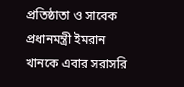প্রতিষ্ঠাতা ও সাবেক প্রধানমন্ত্রী ইমরান খানকে এবার সরাসরি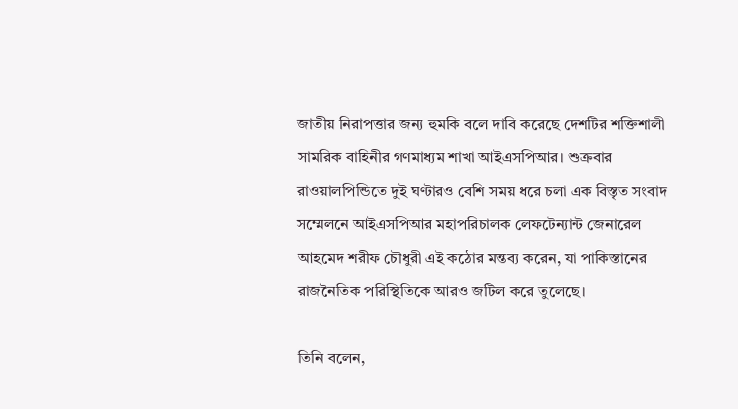জাতীয় নিরাপত্তার জন্য হুমকি বলে দাবি করেছে দেশটির শক্তিশালী সামরিক বাহিনীর গণমাধ্যম শাখা আইএসপিআর। শুক্রবার রাওয়ালপিন্ডিতে দুই ঘণ্টারও বেশি সময় ধরে চলা এক বিস্তৃত সংবাদ সম্মেলনে আইএসপিআর মহাপরিচালক লেফটেন্যান্ট জেনারেল আহমেদ শরীফ চৌধুরী এই কঠোর মন্তব্য করেন, যা পাকিস্তানের রাজনৈতিক পরিস্থিতিকে আরও জটিল করে তুলেছে।

তিনি বলেন,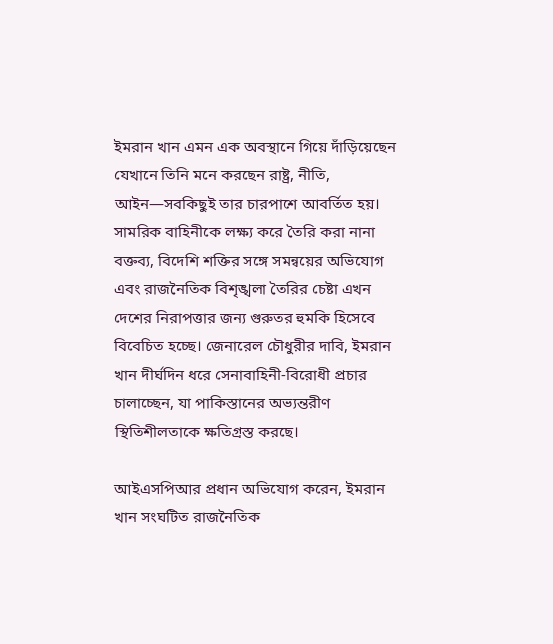ইমরান খান এমন এক অবস্থানে গিয়ে দাঁড়িয়েছেন যেখানে তিনি মনে করছেন রাষ্ট্র, নীতি, আইন—সবকিছুই তার চারপাশে আবর্তিত হয়। সামরিক বাহিনীকে লক্ষ্য করে তৈরি করা নানা বক্তব্য, বিদেশি শক্তির সঙ্গে সমন্বয়ের অভিযোগ এবং রাজনৈতিক বিশৃঙ্খলা তৈরির চেষ্টা এখন দেশের নিরাপত্তার জন্য গুরুতর হুমকি হিসেবে বিবেচিত হচ্ছে। জেনারেল চৌধুরীর দাবি, ইমরান খান দীর্ঘদিন ধরে সেনাবাহিনী-বিরোধী প্রচার চালাচ্ছেন, যা পাকিস্তানের অভ্যন্তরীণ স্থিতিশীলতাকে ক্ষতিগ্রস্ত করছে।

আইএসপিআর প্রধান অভিযোগ করেন, ইমরান খান সংঘটিত রাজনৈতিক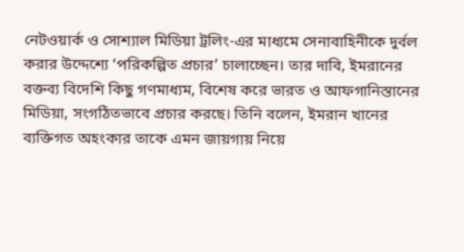নেটওয়ার্ক ও সোশ্যাল মিডিয়া ট্রলিং-এর মাধ্যমে সেনাবাহিনীকে দুর্বল করার উদ্দেশ্যে ‘পরিকল্পিত প্রচার’ চালাচ্ছেন। তার দাবি, ইমরানের বক্তব্য বিদেশি কিছু গণমাধ্যম, বিশেষ করে ভারত ও আফগানিস্তানের মিডিয়া, সংগঠিতভাবে প্রচার করছে। তিনি বলেন, ইমরান খানের ব্যক্তিগত অহংকার তাকে এমন জায়গায় নিয়ে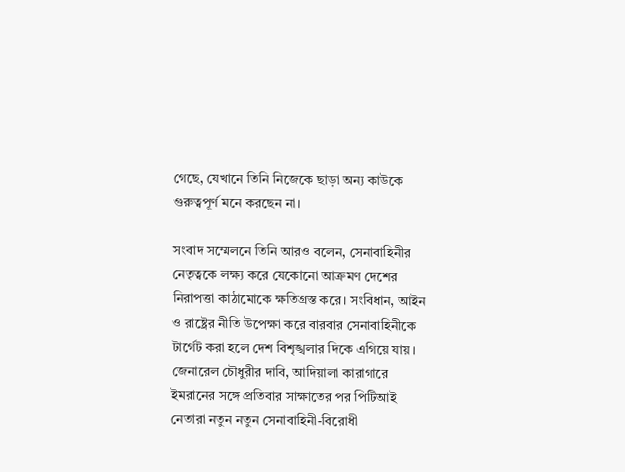গেছে, যেখানে তিনি নিজেকে ছাড়া অন্য কাউকে গুরুত্বপূর্ণ মনে করছেন না।

সংবাদ সম্মেলনে তিনি আরও বলেন, সেনাবাহিনীর নেতৃত্বকে লক্ষ্য করে যেকোনো আক্রমণ দেশের নিরাপত্তা কাঠামোকে ক্ষতিগ্রস্ত করে। সংবিধান, আইন ও রাষ্ট্রের নীতি উপেক্ষা করে বারবার সেনাবাহিনীকে টার্গেট করা হলে দেশ বিশৃঙ্খলার দিকে এগিয়ে যায়। জেনারেল চৌধুরীর দাবি, আদিয়ালা কারাগারে ইমরানের সঙ্গে প্রতিবার সাক্ষাতের পর পিটিআই নেতারা নতুন নতুন সেনাবাহিনী-বিরোধী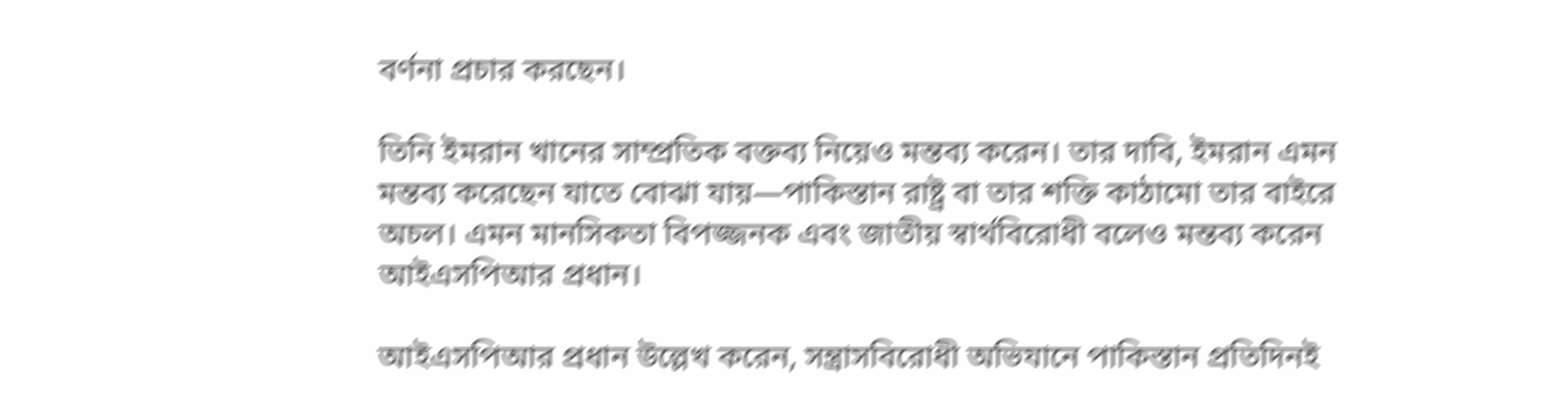বর্ণনা প্রচার করছেন।

তিনি ইমরান খানের সাম্প্রতিক বক্তব্য নিয়েও মন্তব্য করেন। তার দাবি, ইমরান এমন মন্তব্য করেছেন যাতে বোঝা যায়—পাকিস্তান রাষ্ট্র বা তার শক্তি কাঠামো তার বাইরে অচল। এমন মানসিকতা বিপজ্জনক এবং জাতীয় স্বার্থবিরোধী বলেও মন্তব্য করেন আইএসপিআর প্রধান।

আইএসপিআর প্রধান উল্লেখ করেন, সন্ত্রাসবিরোধী অভিযানে পাকিস্তান প্রতিদিনই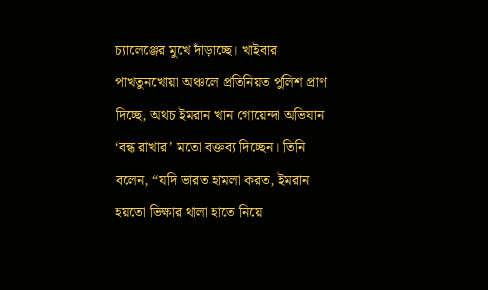চ্যালেঞ্জের মুখে দাঁড়াচ্ছে। খাইবার পাখতুনখোয়া অঞ্চলে প্রতিনিয়ত পুলিশ প্রাণ দিচ্ছে, অথচ ইমরান খান গোয়েন্দা অভিযান ‘বন্ধ রাখার’ মতো বক্তব্য দিচ্ছেন। তিনি বলেন, “যদি ভারত হামলা করত, ইমরান হয়তো ভিক্ষার থালা হাতে নিয়ে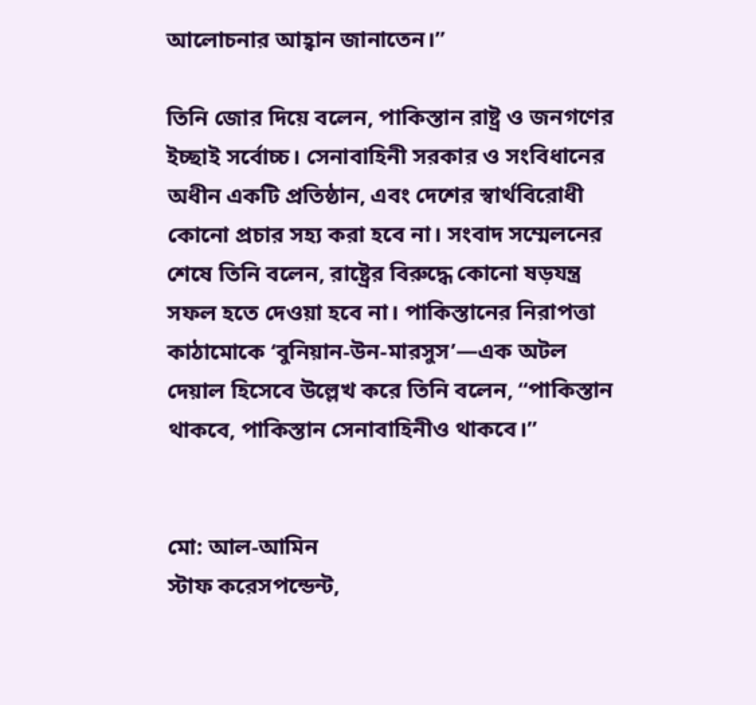আলোচনার আহ্বান জানাতেন।”

তিনি জোর দিয়ে বলেন, পাকিস্তান রাষ্ট্র ও জনগণের ইচ্ছাই সর্বোচ্চ। সেনাবাহিনী সরকার ও সংবিধানের অধীন একটি প্রতিষ্ঠান, এবং দেশের স্বার্থবিরোধী কোনো প্রচার সহ্য করা হবে না। সংবাদ সম্মেলনের শেষে তিনি বলেন, রাষ্ট্রের বিরুদ্ধে কোনো ষড়যন্ত্র সফল হতে দেওয়া হবে না। পাকিস্তানের নিরাপত্তা কাঠামোকে ‘বুনিয়ান-উন-মারসুস’—এক অটল দেয়াল হিসেবে উল্লেখ করে তিনি বলেন, “পাকিস্তান থাকবে, পাকিস্তান সেনাবাহিনীও থাকবে।”


মো: আল-আমিন
স্টাফ করেসপন্ডেন্ট,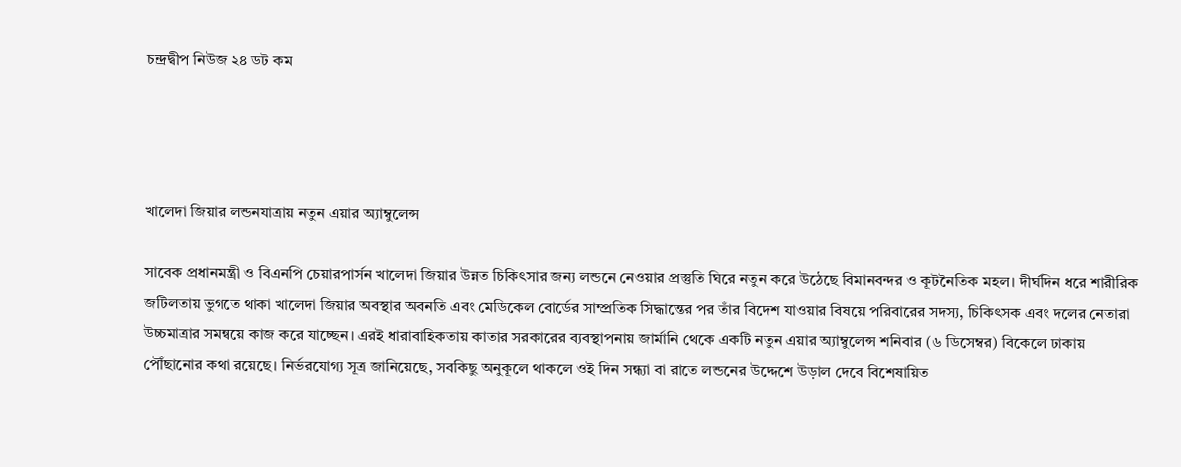চন্দ্রদ্বীপ নিউজ ২৪ ডট কম




খালেদা জিয়ার লন্ডনযাত্রায় নতুন এয়ার অ্যাম্বুলেন্স

সাবেক প্রধানমন্ত্রী ও বিএনপি চেয়ারপার্সন খালেদা জিয়ার উন্নত চিকিৎসার জন্য লন্ডনে নেওয়ার প্রস্তুতি ঘিরে নতুন করে উঠেছে বিমানবন্দর ও কূটনৈতিক মহল। দীর্ঘদিন ধরে শারীরিক জটিলতায় ভুগতে থাকা খালেদা জিয়ার অবস্থার অবনতি এবং মেডিকেল বোর্ডের সাম্প্রতিক সিদ্ধান্তের পর তাঁর বিদেশ যাওয়ার বিষয়ে পরিবারের সদস্য, চিকিৎসক এবং দলের নেতারা উচ্চমাত্রার সমন্বয়ে কাজ করে যাচ্ছেন। এরই ধারাবাহিকতায় কাতার সরকারের ব্যবস্থাপনায় জার্মানি থেকে একটি নতুন এয়ার অ্যাম্বুলেন্স শনিবার (৬ ডিসেম্বর) বিকেলে ঢাকায় পৌঁছানোর কথা রয়েছে। নির্ভরযোগ্য সূত্র জানিয়েছে, সবকিছু অনুকূলে থাকলে ওই দিন সন্ধ্যা বা রাতে লন্ডনের উদ্দেশে উড়াল দেবে বিশেষায়িত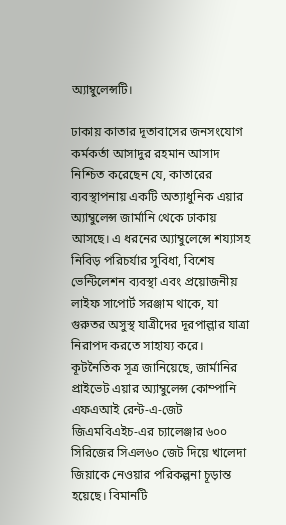অ্যাম্বুলেন্সটি।

ঢাকায় কাতার দূতাবাসের জনসংযোগ কর্মকর্তা আসাদুর রহমান আসাদ নিশ্চিত করেছেন যে, কাতারের ব্যবস্থাপনায় একটি অত্যাধুনিক এয়ার অ্যাম্বুলেন্স জার্মানি থেকে ঢাকায় আসছে। এ ধরনের অ্যাম্বুলেন্সে শয্যাসহ নিবিড় পরিচর্যার সুবিধা, বিশেষ ভেন্টিলেশন ব্যবস্থা এবং প্রয়োজনীয় লাইফ সাপোর্ট সরঞ্জাম থাকে, যা গুরুতর অসুস্থ যাত্রীদের দূরপাল্লার যাত্রা নিরাপদ করতে সাহায্য করে। কূটনৈতিক সূত্র জানিয়েছে, জার্মানির প্রাইভেট এয়ার অ্যাম্বুলেন্স কোম্পানি এফএআই রেন্ট-এ-জেট জিএমবিএইচ-এর চ্যালেঞ্জার ৬০০ সিরিজের সিএল৬০ জেট দিয়ে খালেদা জিয়াকে নেওয়ার পরিকল্পনা চূড়ান্ত হয়েছে। বিমানটি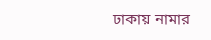ঢাকায় নামার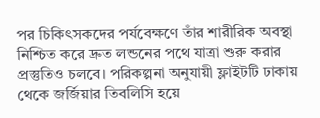পর চিকিৎসকদের পর্যবেক্ষণে তাঁর শারীরিক অবস্থা নিশ্চিত করে দ্রুত লন্ডনের পথে যাত্রা শুরু করার প্রস্তুতিও চলবে। পরিকল্পনা অনুযায়ী ফ্লাইটটি ঢাকায় থেকে জর্জিয়ার তিবলিসি হয়ে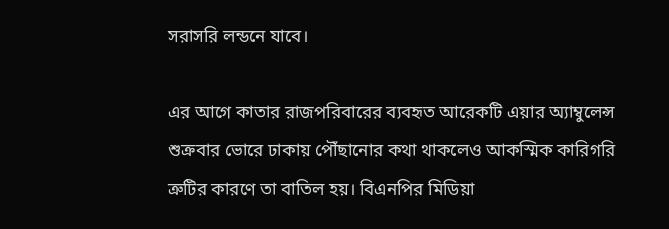সরাসরি লন্ডনে যাবে।

এর আগে কাতার রাজপরিবারের ব্যবহৃত আরেকটি এয়ার অ্যাম্বুলেন্স শুক্রবার ভোরে ঢাকায় পৌঁছানোর কথা থাকলেও আকস্মিক কারিগরি ত্রুটির কারণে তা বাতিল হয়। বিএনপির মিডিয়া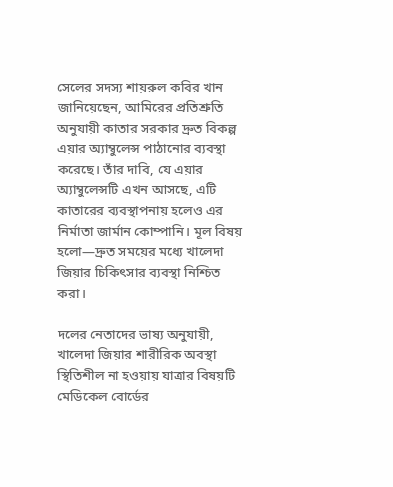সেলের সদস্য শায়রুল কবির খান জানিয়েছেন, আমিরের প্রতিশ্রুতি অনুযায়ী কাতার সরকার দ্রুত বিকল্প এয়ার অ্যাম্বুলেন্স পাঠানোর ব্যবস্থা করেছে। তাঁর দাবি, যে এয়ার অ্যাম্বুলেন্সটি এখন আসছে, এটি কাতারের ব্যবস্থাপনায় হলেও এর নির্মাতা জার্মান কোম্পানি। মূল বিষয় হলো—দ্রুত সময়ের মধ্যে খালেদা জিয়ার চিকিৎসার ব্যবস্থা নিশ্চিত করা।

দলের নেতাদের ভাষ্য অনুযায়ী, খালেদা জিয়ার শারীরিক অবস্থা স্থিতিশীল না হওয়ায় যাত্রার বিষয়টি মেডিকেল বোর্ডের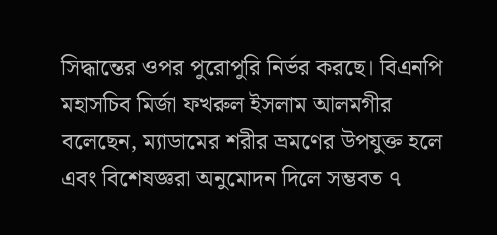সিদ্ধান্তের ওপর পুরোপুরি নির্ভর করছে। বিএনপি মহাসচিব মির্জা ফখরুল ইসলাম আলমগীর বলেছেন, ম্যাডামের শরীর ভ্রমণের উপযুক্ত হলে এবং বিশেষজ্ঞরা অনুমোদন দিলে সম্ভবত ৭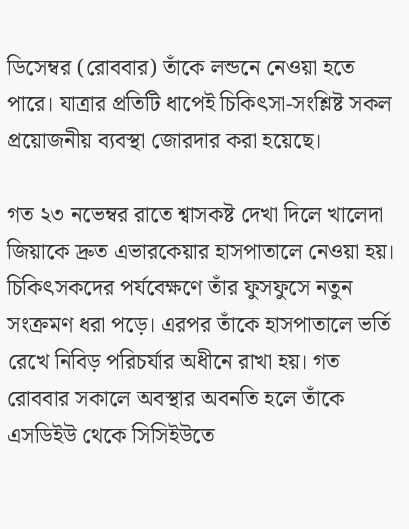ডিসেম্বর (রোববার) তাঁকে লন্ডনে নেওয়া হতে পারে। যাত্রার প্রতিটি ধাপেই চিকিৎসা-সংশ্লিষ্ট সকল প্রয়োজনীয় ব্যবস্থা জোরদার করা হয়েছে।

গত ২৩ নভেম্বর রাতে শ্বাসকষ্ট দেখা দিলে খালেদা জিয়াকে দ্রুত এভারকেয়ার হাসপাতালে নেওয়া হয়। চিকিৎসকদের পর্যবেক্ষণে তাঁর ফুসফুসে নতুন সংক্রমণ ধরা পড়ে। এরপর তাঁকে হাসপাতালে ভর্তি রেখে নিবিড় পরিচর্যার অধীনে রাখা হয়। গত রোববার সকালে অবস্থার অবনতি হলে তাঁকে এসডিইউ থেকে সিসিইউতে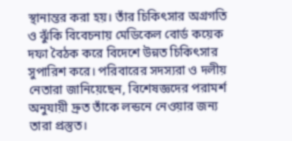স্থানান্তর করা হয়। তাঁর চিকিৎসার অগ্রগতি ও ঝুঁকি বিবেচনায় মেডিকেল বোর্ড কয়েক দফা বৈঠক করে বিদেশে উন্নত চিকিৎসার সুপারিশ করে। পরিবারের সদস্যরা ও দলীয় নেতারা জানিয়েছেন, বিশেষজ্ঞদের পরামর্শ অনুযায়ী দ্রুত তাঁকে লন্ডনে নেওয়ার জন্য তারা প্রস্তুত।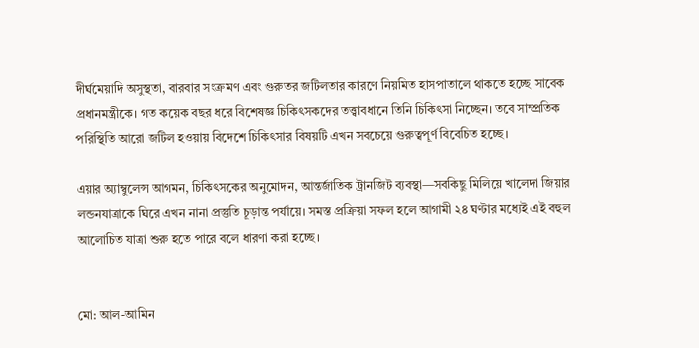দীর্ঘমেয়াদি অসুস্থতা, বারবার সংক্রমণ এবং গুরুতর জটিলতার কারণে নিয়মিত হাসপাতালে থাকতে হচ্ছে সাবেক প্রধানমন্ত্রীকে। গত কয়েক বছর ধরে বিশেষজ্ঞ চিকিৎসকদের তত্ত্বাবধানে তিনি চিকিৎসা নিচ্ছেন। তবে সাম্প্রতিক পরিস্থিতি আরো জটিল হওয়ায় বিদেশে চিকিৎসার বিষয়টি এখন সবচেয়ে গুরুত্বপূর্ণ বিবেচিত হচ্ছে।

এয়ার অ্যাম্বুলেন্স আগমন, চিকিৎসকের অনুমোদন, আন্তর্জাতিক ট্রানজিট ব্যবস্থা—সবকিছু মিলিয়ে খালেদা জিয়ার লন্ডনযাত্রাকে ঘিরে এখন নানা প্রস্তুতি চূড়ান্ত পর্যায়ে। সমস্ত প্রক্রিয়া সফল হলে আগামী ২৪ ঘণ্টার মধ্যেই এই বহুল আলোচিত যাত্রা শুরু হতে পারে বলে ধারণা করা হচ্ছে।


মো: আল-আমিন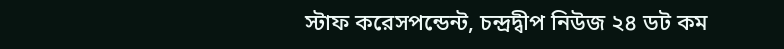স্টাফ করেসপন্ডেন্ট, চন্দ্রদ্বীপ নিউজ ২৪ ডট কম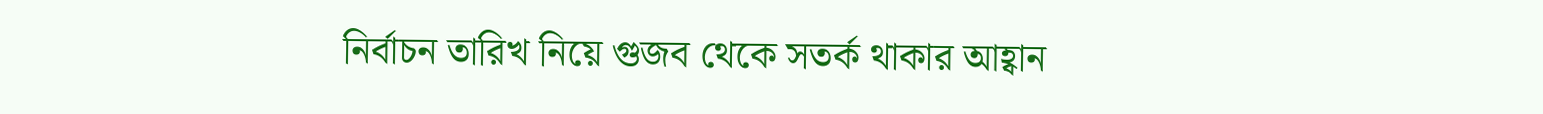নির্বাচন তারিখ নিয়ে গুজব থেকে সতর্ক থাকার আহ্বান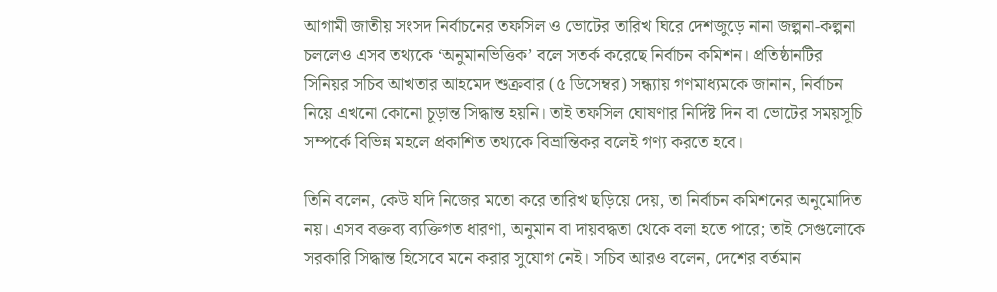আগামী জাতীয় সংসদ নির্বাচনের তফসিল ও ভোটের তারিখ ঘিরে দেশজুড়ে নানা জল্পনা-কল্পনা চললেও এসব তথ্যকে ‘অনুমানভিত্তিক’ বলে সতর্ক করেছে নির্বাচন কমিশন। প্রতিষ্ঠানটির সিনিয়র সচিব আখতার আহমেদ শুক্রবার (৫ ডিসেম্বর) সন্ধ্যায় গণমাধ্যমকে জানান, নির্বাচন নিয়ে এখনো কোনো চূড়ান্ত সিদ্ধান্ত হয়নি। তাই তফসিল ঘোষণার নির্দিষ্ট দিন বা ভোটের সময়সূচি সম্পর্কে বিভিন্ন মহলে প্রকাশিত তথ্যকে বিভ্রান্তিকর বলেই গণ্য করতে হবে।

তিনি বলেন, কেউ যদি নিজের মতো করে তারিখ ছড়িয়ে দেয়, তা নির্বাচন কমিশনের অনুমোদিত নয়। এসব বক্তব্য ব্যক্তিগত ধারণা, অনুমান বা দায়বদ্ধতা থেকে বলা হতে পারে; তাই সেগুলোকে সরকারি সিদ্ধান্ত হিসেবে মনে করার সুযোগ নেই। সচিব আরও বলেন, দেশের বর্তমান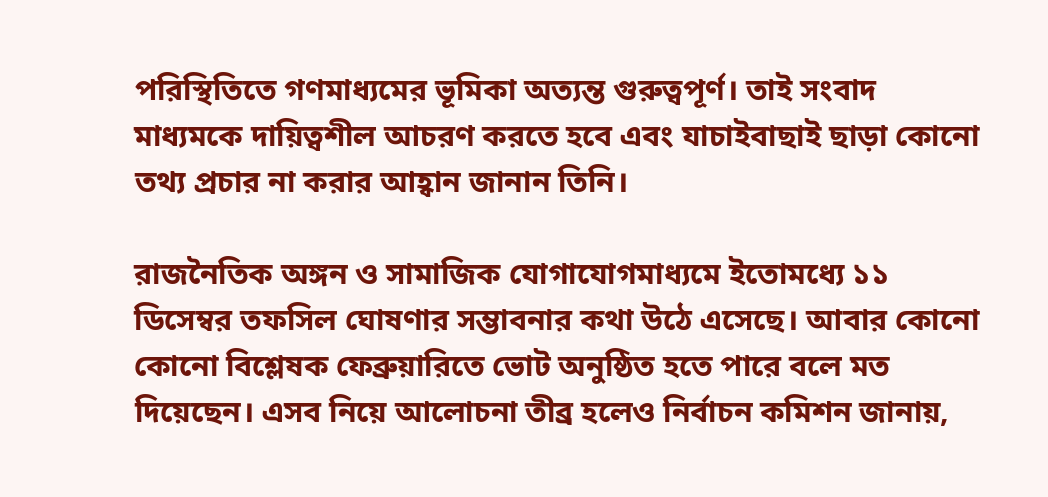পরিস্থিতিতে গণমাধ্যমের ভূমিকা অত্যন্ত গুরুত্বপূর্ণ। তাই সংবাদ মাধ্যমকে দায়িত্বশীল আচরণ করতে হবে এবং যাচাইবাছাই ছাড়া কোনো তথ্য প্রচার না করার আহ্বান জানান তিনি।

রাজনৈতিক অঙ্গন ও সামাজিক যোগাযোগমাধ্যমে ইতোমধ্যে ১১ ডিসেম্বর তফসিল ঘোষণার সম্ভাবনার কথা উঠে এসেছে। আবার কোনো কোনো বিশ্লেষক ফেব্রুয়ারিতে ভোট অনুষ্ঠিত হতে পারে বলে মত দিয়েছেন। এসব নিয়ে আলোচনা তীব্র হলেও নির্বাচন কমিশন জানায়,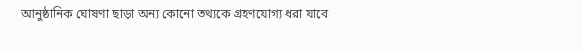আনুষ্ঠানিক ঘোষণা ছাড়া অন্য কোনো তথ্যকে গ্রহণযোগ্য ধরা যাবে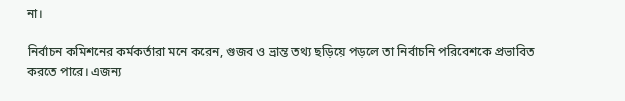না।

নির্বাচন কমিশনের কর্মকর্তারা মনে করেন, গুজব ও ভ্রান্ত তথ্য ছড়িয়ে পড়লে তা নির্বাচনি পরিবেশকে প্রভাবিত করতে পারে। এজন্য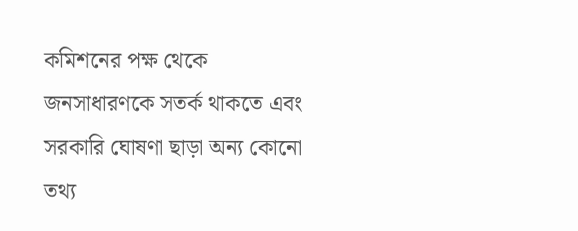কমিশনের পক্ষ থেকে জনসাধারণকে সতর্ক থাকতে এবং সরকারি ঘোষণা ছাড়া অন্য কোনো তথ্য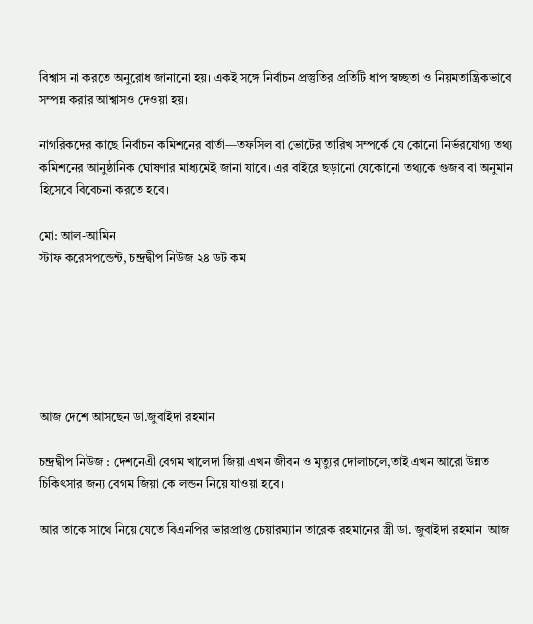বিশ্বাস না করতে অনুরোধ জানানো হয়। একই সঙ্গে নির্বাচন প্রস্তুতির প্রতিটি ধাপ স্বচ্ছতা ও নিয়মতান্ত্রিকভাবে সম্পন্ন করার আশ্বাসও দেওয়া হয়।

নাগরিকদের কাছে নির্বাচন কমিশনের বার্তা—তফসিল বা ভোটের তারিখ সম্পর্কে যে কোনো নির্ভরযোগ্য তথ্য কমিশনের আনুষ্ঠানিক ঘোষণার মাধ্যমেই জানা যাবে। এর বাইরে ছড়ানো যেকোনো তথ্যকে গুজব বা অনুমান হিসেবে বিবেচনা করতে হবে।

মো: আল-আমিন
স্টাফ করেসপন্ডেন্ট, চন্দ্রদ্বীপ নিউজ ২৪ ডট কম






আজ দেশে আসছেন ডা.জুবাইদা রহমান

চন্দ্রদ্বীপ নিউজ : দেশনেএী বেগম খালেদা ‍জিয়া এখন জীবন ও মৃত্যুর দোলাচলে,তাই এখন আরো উন্নত চিকিৎসার জন্য বেগম জিয়া কে লন্ডন নিয়ে যাওয়া হবে।

আর তাকে সাথে নিয়ে যেতে বিএনপির ভারপ্রাপ্ত চেয়ারম্যান তারেক রহমানের স্ত্রী ডা. জুবাইদা রহমান  আজ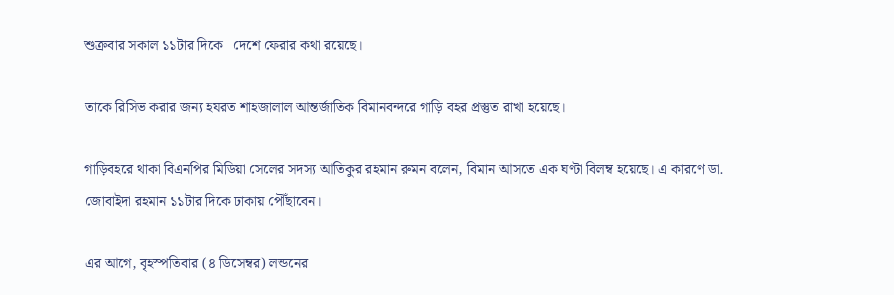শুক্রবার সকাল ১১টার দিকে   দেশে ফেরার কথা রয়েছে।

তাকে রিসিভ করার জন্য হযরত শাহজালাল আন্তর্জাতিক বিমানবন্দরে গাড়ি বহর প্রস্তুত রাখা হয়েছে।

গাড়িবহরে থাকা বিএনপির মিডিয়া সেলের সদস্য আতিকুর রহমান রুমন বলেন, বিমান আসতে এক ঘণ্টা বিলম্ব হয়েছে। এ কারণে ডা. জোবাইদা রহমান ১১টার দিকে ঢাকায় পৌঁছাবেন।

এর আগে, বৃহস্পতিবার (৪ ডিসেম্বর) লন্ডনের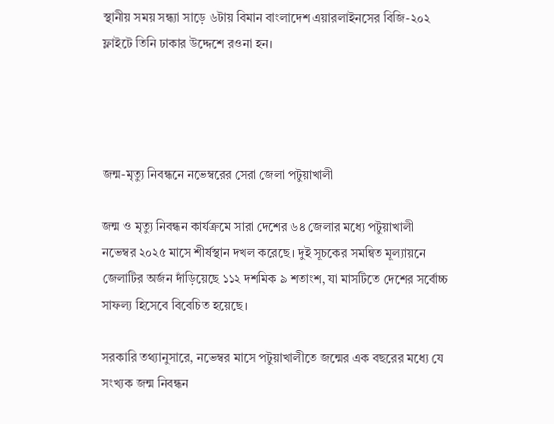স্থানীয় সময় সন্ধ্যা সাড়ে ৬টায় বিমান বাংলাদেশ এয়ারলাইনসের বিজি-২০২ ফ্লাইটে তিনি ঢাকার উদ্দেশে রওনা হন।




জন্ম-মৃত্যু নিবন্ধনে নভেম্বরের সেরা জেলা পটুয়াখালী

জন্ম ও মৃত্যু নিবন্ধন কার্যক্রমে সারা দেশের ৬৪ জেলার মধ্যে পটুয়াখালী নভেম্বর ২০২৫ মাসে শীর্ষস্থান দখল করেছে। দুই সূচকের সমন্বিত মূল্যায়নে জেলাটির অর্জন দাঁড়িয়েছে ১১২ দশমিক ৯ শতাংশ, যা মাসটিতে দেশের সর্বোচ্চ সাফল্য হিসেবে বিবেচিত হয়েছে।

সরকারি তথ্যানুসারে, নভেম্বর মাসে পটুয়াখালীতে জন্মের এক বছরের মধ্যে যে সংখ্যক জন্ম নিবন্ধন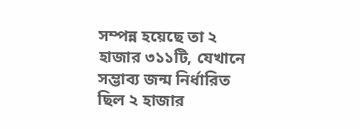সম্পন্ন হয়েছে তা ২ হাজার ৩১১টি, যেখানে সম্ভাব্য জন্ম নির্ধারিত ছিল ২ হাজার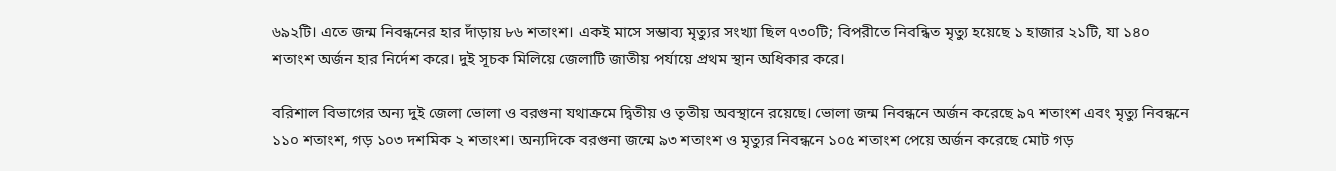৬৯২টি। এতে জন্ম নিবন্ধনের হার দাঁড়ায় ৮৬ শতাংশ। একই মাসে সম্ভাব্য মৃত্যুর সংখ্যা ছিল ৭৩০টি; বিপরীতে নিবন্ধিত মৃত্যু হয়েছে ১ হাজার ২১টি, যা ১৪০ শতাংশ অর্জন হার নির্দেশ করে। দুই সূচক মিলিয়ে জেলাটি জাতীয় পর্যায়ে প্রথম স্থান অধিকার করে।

বরিশাল বিভাগের অন্য দুই জেলা ভোলা ও বরগুনা যথাক্রমে দ্বিতীয় ও তৃতীয় অবস্থানে রয়েছে। ভোলা জন্ম নিবন্ধনে অর্জন করেছে ৯৭ শতাংশ এবং মৃত্যু নিবন্ধনে ১১০ শতাংশ, গড় ১০৩ দশমিক ২ শতাংশ। অন্যদিকে বরগুনা জন্মে ৯৩ শতাংশ ও মৃত্যুর নিবন্ধনে ১০৫ শতাংশ পেয়ে অর্জন করেছে মোট গড়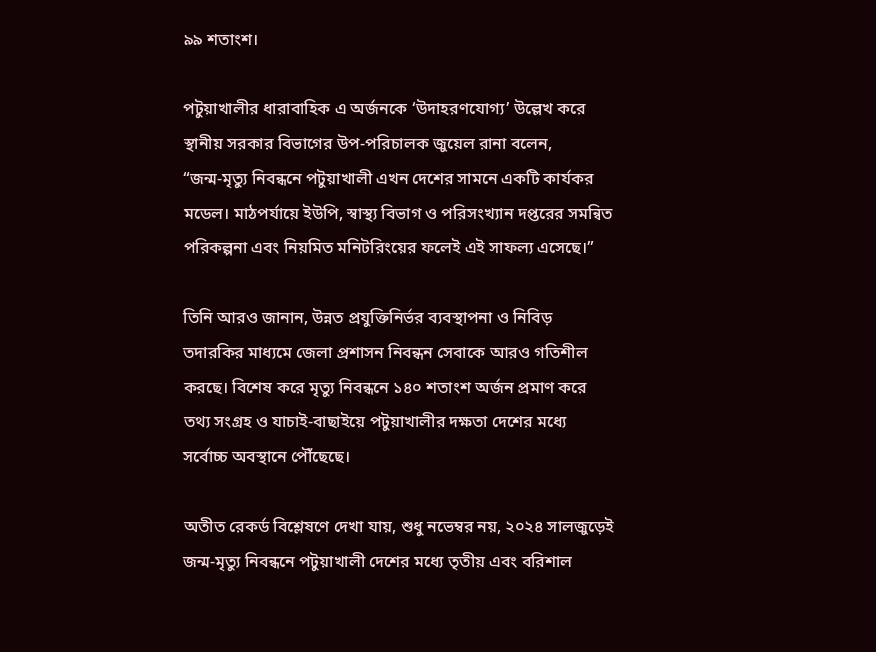৯৯ শতাংশ।

পটুয়াখালীর ধারাবাহিক এ অর্জনকে ‘উদাহরণযোগ্য’ উল্লেখ করে স্থানীয় সরকার বিভাগের উপ-পরিচালক জুয়েল রানা বলেন,
“জন্ম-মৃত্যু নিবন্ধনে পটুয়াখালী এখন দেশের সামনে একটি কার্যকর মডেল। মাঠপর্যায়ে ইউপি, স্বাস্থ্য বিভাগ ও পরিসংখ্যান দপ্তরের সমন্বিত পরিকল্পনা এবং নিয়মিত মনিটরিংয়ের ফলেই এই সাফল্য এসেছে।”

তিনি আরও জানান, উন্নত প্রযুক্তিনির্ভর ব্যবস্থাপনা ও নিবিড় তদারকির মাধ্যমে জেলা প্রশাসন নিবন্ধন সেবাকে আরও গতিশীল করছে। বিশেষ করে মৃত্যু নিবন্ধনে ১৪০ শতাংশ অর্জন প্রমাণ করে তথ্য সংগ্রহ ও যাচাই-বাছাইয়ে পটুয়াখালীর দক্ষতা দেশের মধ্যে সর্বোচ্চ অবস্থানে পৌঁছেছে।

অতীত রেকর্ড বিশ্লেষণে দেখা যায়, শুধু নভেম্বর নয়, ২০২৪ সালজুড়েই জন্ম-মৃত্যু নিবন্ধনে পটুয়াখালী দেশের মধ্যে তৃতীয় এবং বরিশাল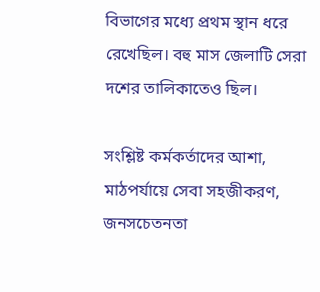বিভাগের মধ্যে প্রথম স্থান ধরে রেখেছিল। বহু মাস জেলাটি সেরা দশের তালিকাতেও ছিল।

সংশ্লিষ্ট কর্মকর্তাদের আশা, মাঠপর্যায়ে সেবা সহজীকরণ, জনসচেতনতা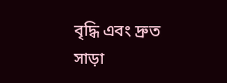বৃদ্ধি এবং দ্রুত সাড়া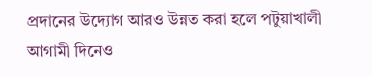প্রদানের উদ্যোগ আরও উন্নত করা হলে পটুয়াখালী আগামী দিনেও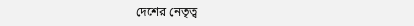দেশের নেতৃত্ব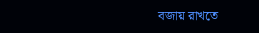বজায় রাখতে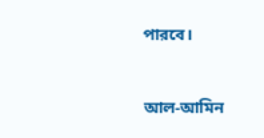পারবে।


আল-আমিন